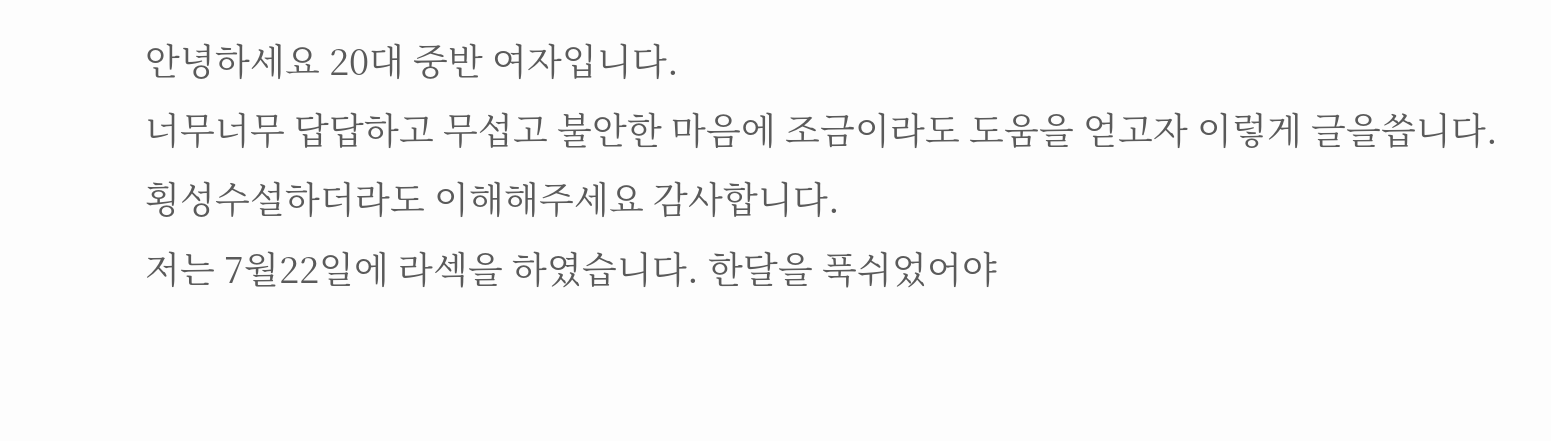안녕하세요 20대 중반 여자입니다.
너무너무 답답하고 무섭고 불안한 마음에 조금이라도 도움을 얻고자 이렇게 글을씁니다.
횡성수설하더라도 이해해주세요 감사합니다.
저는 7월22일에 라섹을 하였습니다. 한달을 푹쉬었어야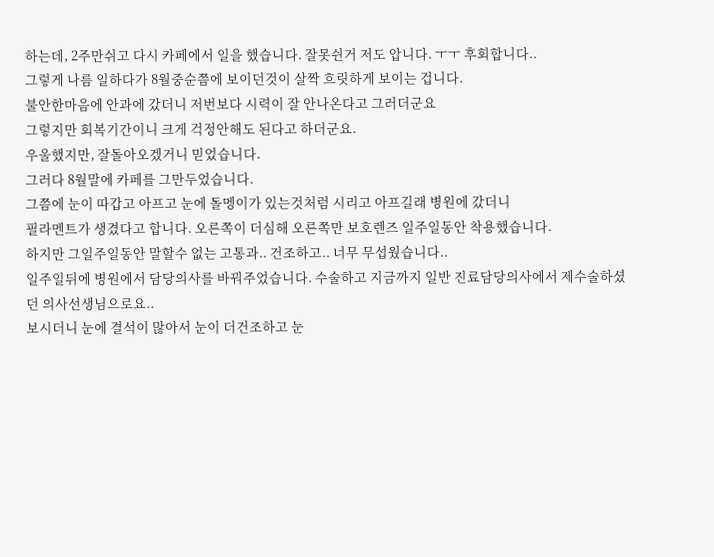하는데, 2주만쉬고 다시 카페에서 일을 했습니다. 잘못쉰거 저도 압니다. ㅜㅜ 후회합니다..
그렇게 나름 일하다가 8월중순쯤에 보이던것이 살짝 흐릿하게 보이는 겁니다.
불안한마음에 안과에 갔더니 저번보다 시력이 잘 안나온다고 그러더군요
그렇지만 회복기간이니 크게 걱정안해도 된다고 하더군요.
우울했지만, 잘돌아오겠거니 믿었습니다.
그러다 8월말에 카페를 그만두었습니다.
그쯤에 눈이 따갑고 아프고 눈에 돌멩이가 있는것처럼 시리고 아프길래 병원에 갔더니
필라멘트가 생겼다고 합니다. 오른쪽이 더심해 오른쪽만 보호렌즈 일주일동안 착용했습니다.
하지만 그일주일동안 말할수 없는 고통과.. 건조하고.. 너무 무섭웠습니다..
일주일뒤에 병원에서 담당의사를 바꿔주었습니다. 수술하고 지금까지 일반 진료담당의사에서 제수술하셨던 의사선생님으로요..
보시더니 눈에 결석이 많아서 눈이 더건조하고 눈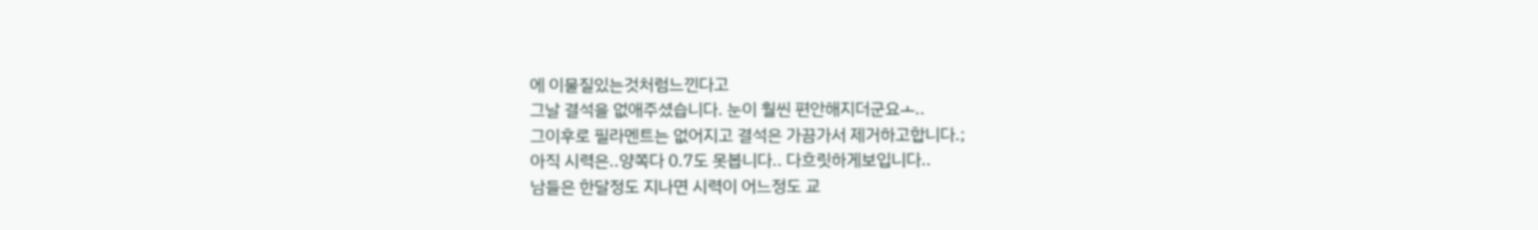에 이물질있는것처럼느낀다고
그날 결석을 없애주셨습니다. 눈이 훨씬 편안해지더군요ㅗ..
그이후로 필라멘트는 없어지고 결석은 가끔가서 제거하고합니다.;
아직 시력은..양쪽다 0.7도 못봅니다.. 다흐릿하게보입니다..
남들은 한달정도 지나면 시력이 어느정도 교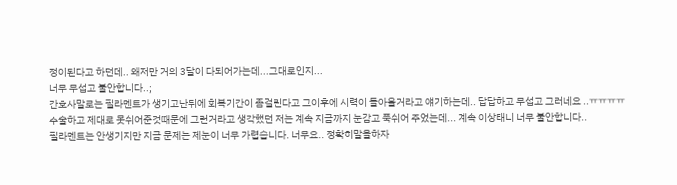정이된다고 하던데.. 왜저만 거의 3달이 다되어가는데...그대로인지...
너무 무섭고 불안합니다..;
간호사말로는 필라멘트가 생기고난뒤에 회복기간이 좀걸린다고 그이후에 시력이 돌아올거라고 얘기하는데.. 답답하고 무섭고 그러네요 ..ㅠㅠㅠㅠ
수술하고 제대로 못쉬어준것때문에 그런거라고 생각했던 저는 계속 지금까지 눈감고 푹쉬어 주었는데... 계속 이상태니 너무 불안합니다..
필라멘트는 안생기지만 지금 문제는 제눈이 너무 가렵습니다. 너무요.. 정확히말을하자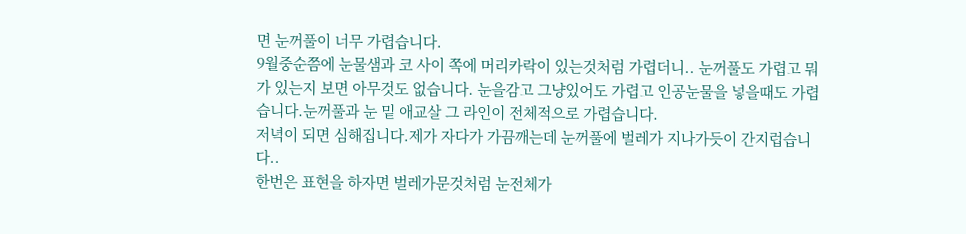면 눈꺼풀이 너무 가렵습니다.
9월중순쯤에 눈물샘과 코 사이 쪽에 머리카락이 있는것처럼 가렵더니.. 눈꺼풀도 가렵고 뭐가 있는지 보면 아무것도 없습니다. 눈을감고 그냥있어도 가렵고 인공눈물을 넣을때도 가렵습니다.눈꺼풀과 눈 밑 애교살 그 라인이 전체적으로 가렵습니다.
저녁이 되면 심해집니다.제가 자다가 가끔깨는데 눈꺼풀에 벌레가 지나가듯이 간지럽습니다..
한번은 표현을 하자면 벌레가문것처럼 눈전체가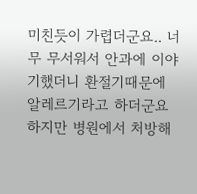미친듯이 가렵더군요.. 너무 무서워서 안과에 이야기했더니 환절기때문에 알레르기라고 하더군요 하지만 병원에서 처방해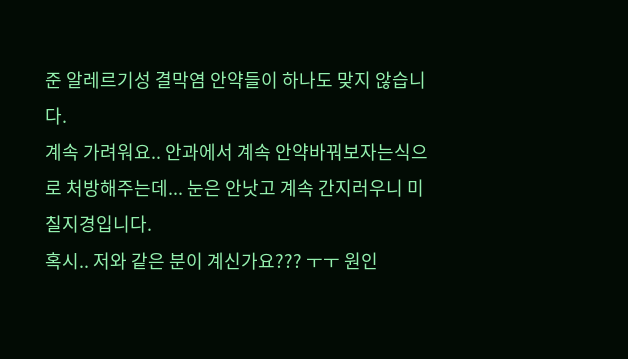준 알레르기성 결막염 안약들이 하나도 맞지 않습니다.
계속 가려워요.. 안과에서 계속 안약바꿔보자는식으로 처방해주는데... 눈은 안낫고 계속 간지러우니 미칠지경입니다.
혹시.. 저와 같은 분이 계신가요??? ㅜㅜ 원인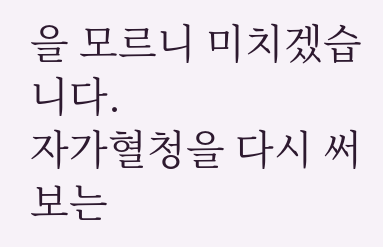을 모르니 미치겠습니다.
자가혈청을 다시 써보는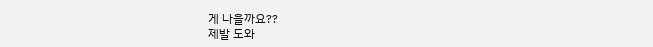게 나을까요??
제발 도와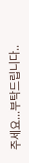주세요...부탁드립니다..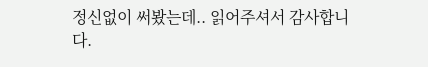정신없이 써봤는데.. 읽어주셔서 감사합니다.